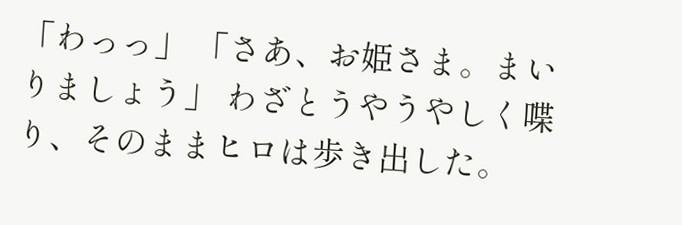「わっっ」 「さあ、お姫さま。まいりましょう」 わざとうやうやしく喋り、そのままヒロは歩き出した。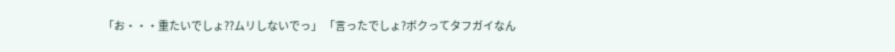「お・・・重たいでしょ??ムリしないでっ」 「言ったでしょ?ボクってタフガイなん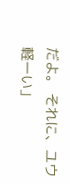だよ。 それに、ユウ軽ーい」